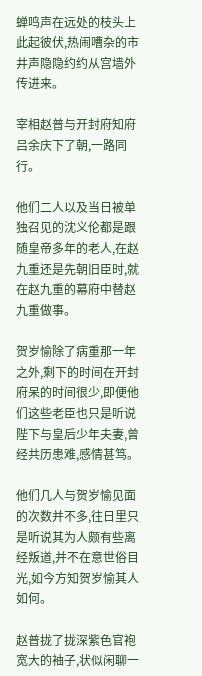蝉鸣声在远处的枝头上此起彼伏,热闹嘈杂的市井声隐隐约约从宫墙外传进来。

宰相赵普与开封府知府吕余庆下了朝,一路同行。

他们二人以及当日被单独召见的沈义伦都是跟随皇帝多年的老人,在赵九重还是先朝旧臣时,就在赵九重的幕府中替赵九重做事。

贺岁愉除了病重那一年之外,剩下的时间在开封府呆的时间很少,即便他们这些老臣也只是听说陛下与皇后少年夫妻,曾经共历患难,感情甚笃。

他们几人与贺岁愉见面的次数并不多,往日里只是听说其为人颇有些离经叛道,并不在意世俗目光,如今方知贺岁愉其人如何。

赵普拢了拢深紫色官袍宽大的袖子,状似闲聊一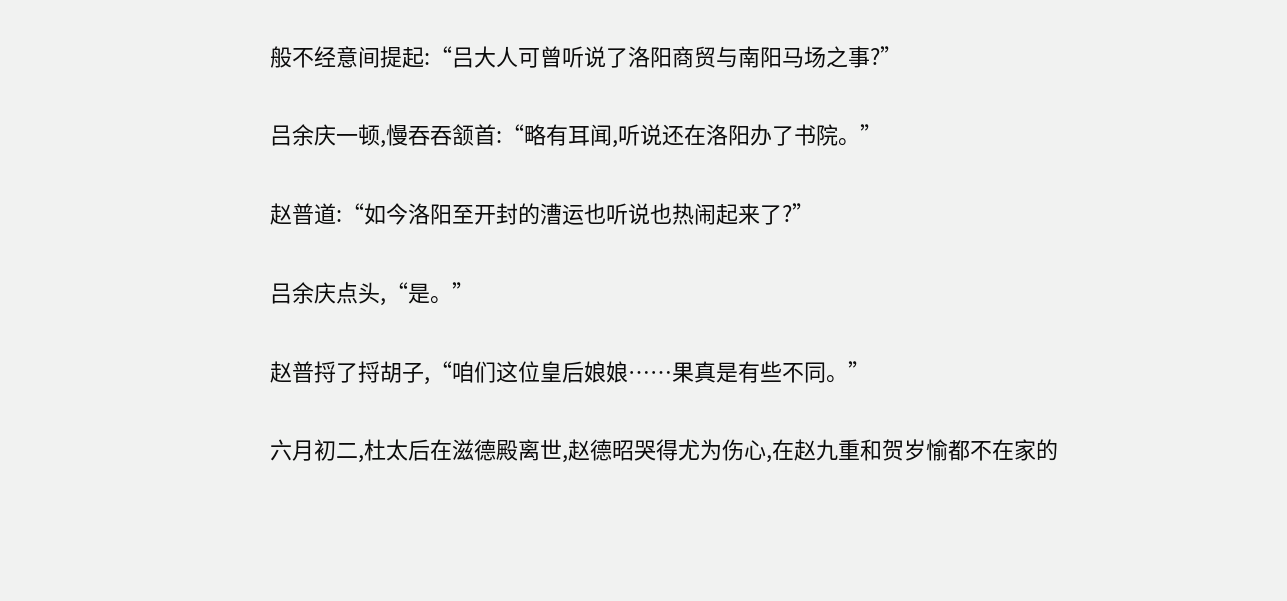般不经意间提起:“吕大人可曾听说了洛阳商贸与南阳马场之事?”

吕余庆一顿,慢吞吞颔首:“略有耳闻,听说还在洛阳办了书院。”

赵普道:“如今洛阳至开封的漕运也听说也热闹起来了?”

吕余庆点头,“是。”

赵普捋了捋胡子,“咱们这位皇后娘娘……果真是有些不同。”

六月初二,杜太后在滋德殿离世,赵德昭哭得尤为伤心,在赵九重和贺岁愉都不在家的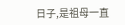日子,是祖母一直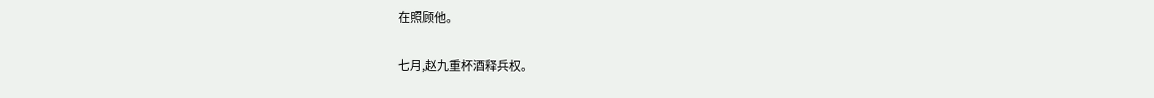在照顾他。

七月,赵九重杯酒释兵权。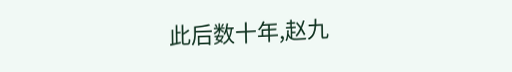此后数十年,赵九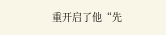重开启了他“先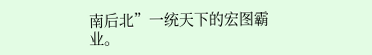南后北”一统天下的宏图霸业。